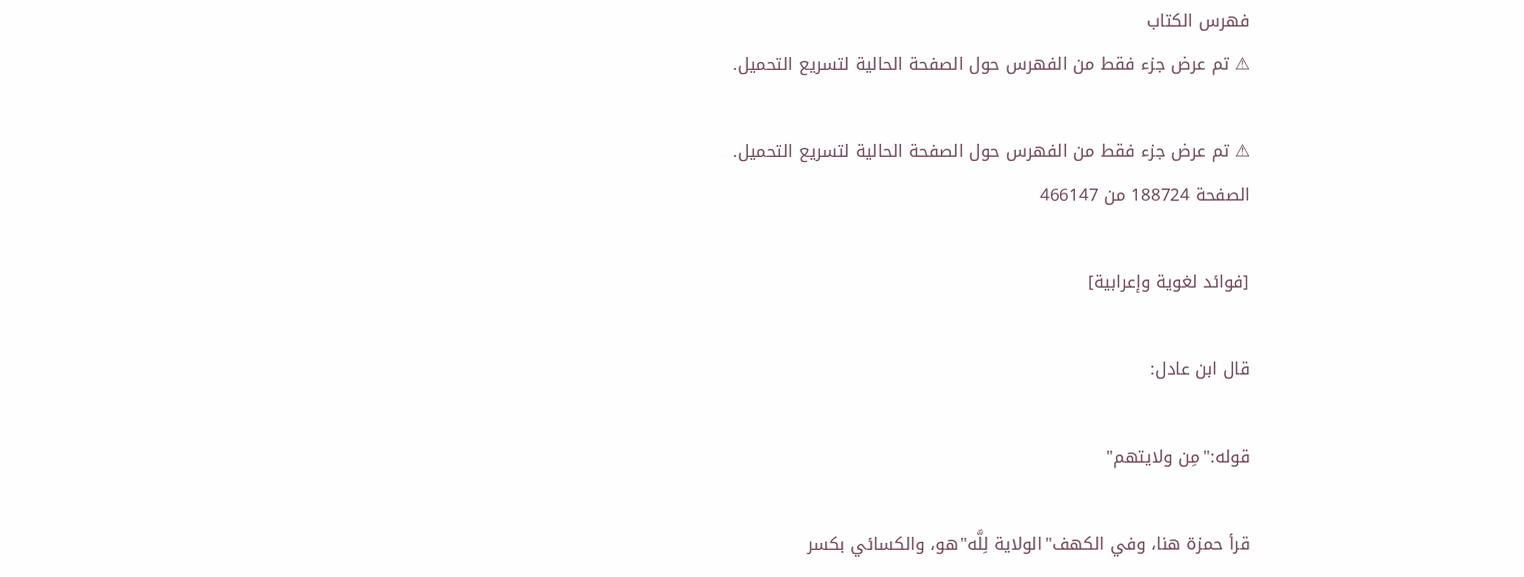فهرس الكتاب
⚠ تم عرض جزء فقط من الفهرس حول الصفحة الحالية لتسريع التحميل.

⚠ تم عرض جزء فقط من الفهرس حول الصفحة الحالية لتسريع التحميل.
الصفحة 188724 من 466147

[فوائد لغوية وإعرابية]

قال ابن عادل:

قوله:"مِن ولايتهم"

قرأ حمزة هنا، وفي الكهف"الولاية لِلَّه"هو، والكسائي بكسر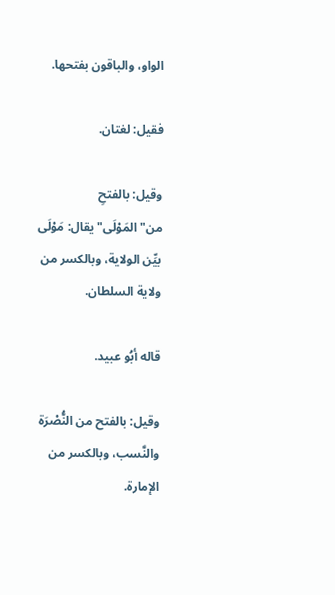الواو، والباقون بفتحها.

فقيل: لغتان.

وقيل: بالفتحِ من"المَوْلَى"يقال: مَوْلَى بيِّن الولاية، وبالكسر من ولاية السلطان.

قاله أبُو عبيد.

وقيل: بالفتح من النُّصْرَة والنَّسب، وبالكسر من الإمارة.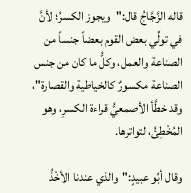قاله الزَّجَّاجُ قال:"ويجوز الكسرُ؛ لأنَّ في تولِّي بعض القوم بعضاً جنساً من الصناعة والعمل، وكلُّ ما كان من جنس الصناعة مكسورٌ كالخياطية والقصارة"، وقد خطَّأ الأصمعيُّ قراءة الكسرِ، وهو المُخْطِئُ، لتواترها.

وقال أبُو عبيدٍ:"والذي عندنا الأخْذُ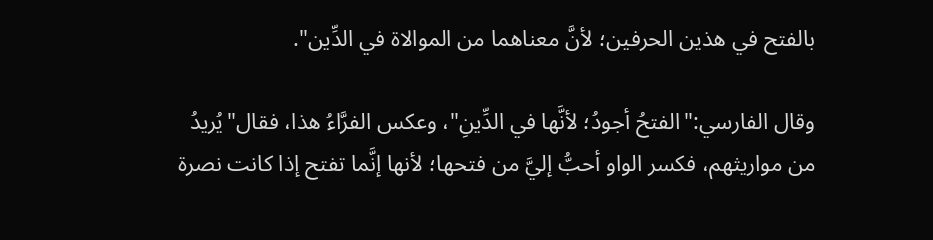بالفتح في هذين الحرفين؛ لأنَّ معناهما من الموالاة في الدِّين".

وقال الفارسي:"الفتحُ أجودُ؛ لأنَّها في الدِّينِ"، وعكس الفرَّاءُ هذا، فقال"يُريدُ من مواريثهم، فكسر الواو أحبُّ إليَّ من فتحها؛ لأنها إنَّما تفتح إذا كانت نصرة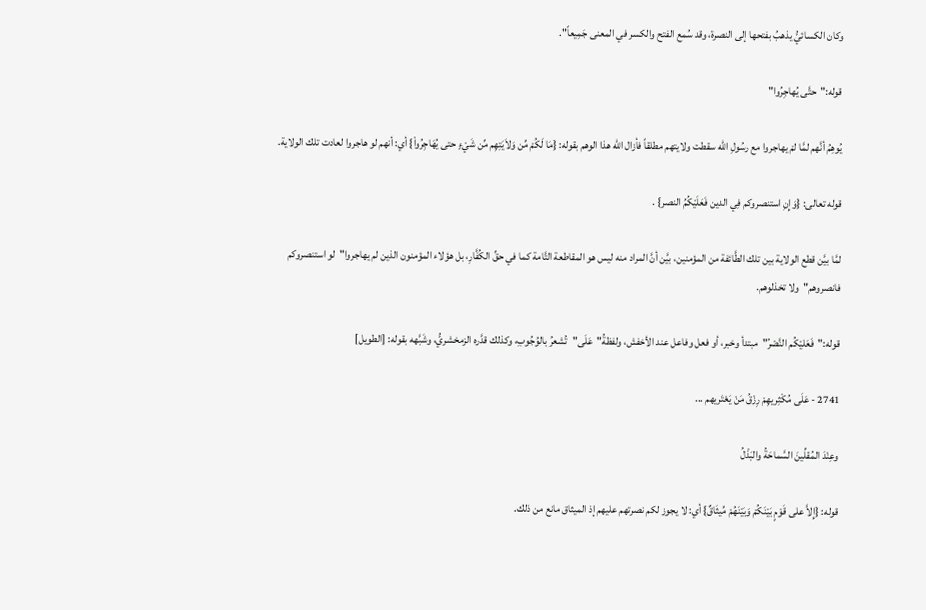وكان الكسائيُّ يذهبُ بفتحها إلى النصرة، وقد سُمع الفتح والكسر في المعنى جَمِيعاً".

قوله:"حتَّى يُهاجِرُوا"

يُوهِمُ أنَّهم لمَّا لمْ يهاجروا مع رسُولِ الله سقطت ولايتهم مطلقاً فأزال الله هذا الوهم بقوله: {مَا لَكُمْ مِّن وَلاَيَتِهِم مِّن شَيْءٍ حتى يُهَاجِرُواْ} أي: أنهم لو هاجروا لعادت تلك الولاية.

قوله تعالى: {وَإِنِ استنصروكم فِي الدين فَعَلَيْكُمُ النصر} .

لمَّا بيَّن قطع الولاية بين تلك الطَّائفة من المؤمنين، بيَّن أنَّ المراد منه ليس هو المقاطعة التَّامة كما في حقِّ الكُفَّارِ، بل هؤلاء المؤمنون الذين لم يهاجروا"لو استنصروكم فانصروهم"ولا تخذلوهم.

قوله:"فَعَليْكُم النَّصْرُ"مبتدأ وخبر، أو فعل وفاعل عند الأخفش، ولفظةُ"عَلَى"تُشعرُ بالوُجُوبِ، وكذلك قدَّره الزمخشريُّ، وشَبَّهه بقوله: [الطويل]

2741 - عَلَى مُكْثِريهِمْ رِزْقُ مَنْ يَعْتَريهم ...

وعِنْدَ المُقلِّينَ السَّماحَةُ والبَذْلُ

قوله: {إِلاَّ على قَوْمٍ بَيْنَكُمْ وَبَيْنَهُمْ مِّيثَاقٌ} أي: لا يجوز لكم نصرتهم عليهم إذ الميثاق مانع من ذلك.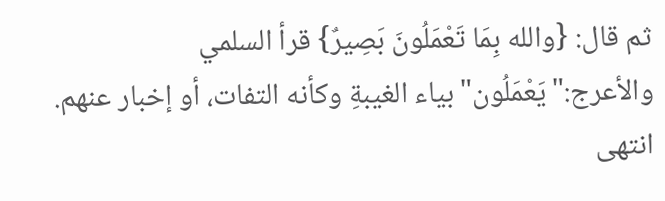ثم قال: {والله بِمَا تَعْمَلُونَ بَصِيرٌ} قرأ السلمي والأعرج:"يَعْمَلُون"بياء الغيبةِ وكأنه التفات، أو إخبار عنهم. انتهى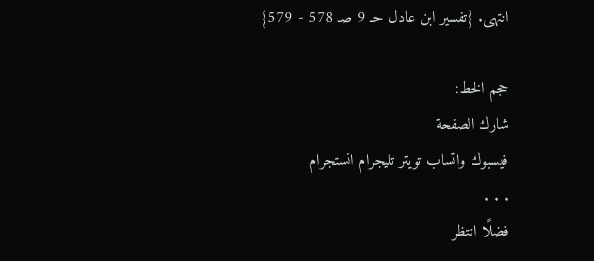انتهى. {تفسير ابن عادل حـ 9 صـ 578 - 579}

حجم الخط:
شارك الصفحة
فيسبوك واتساب تويتر تليجرام انستجرام
. . .
فضلًا انتظر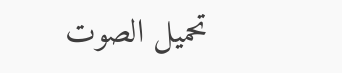تحميل الصوت